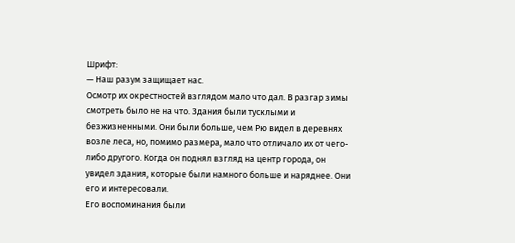Шрифт:
— Наш разум защищает нас.
Осмотр их окрестностей взглядом мало что дал. В разгар зимы смотреть было не на что. Здания были тусклыми и безжизненными. Они были больше, чем Рю видел в деревнях возле леса, но, помимо размера, мало что отличало их от чего-либо другого. Когда он поднял взгляд на центр города, он увидел здания, которые были намного больше и наряднее. Они его и интересовали.
Его воспоминания были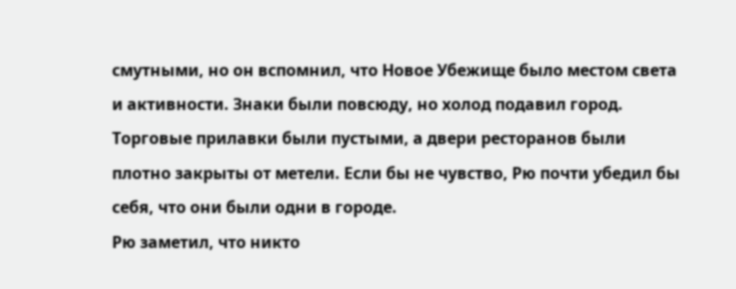смутными, но он вспомнил, что Новое Убежище было местом света и активности. Знаки были повсюду, но холод подавил город. Торговые прилавки были пустыми, а двери ресторанов были плотно закрыты от метели. Если бы не чувство, Рю почти убедил бы себя, что они были одни в городе.
Рю заметил, что никто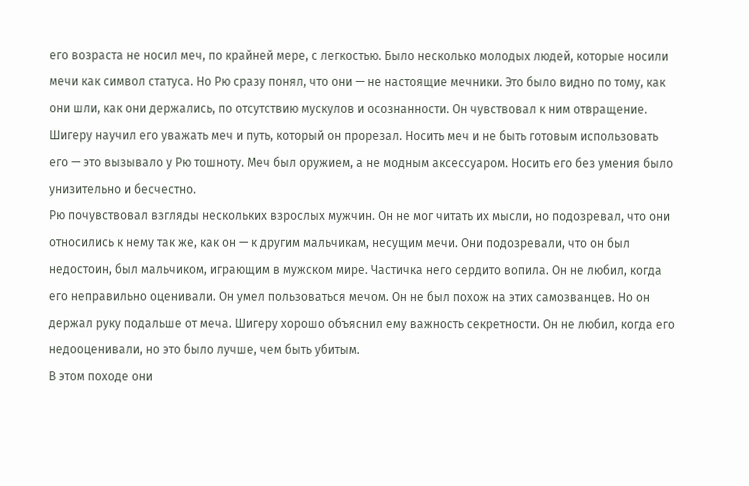его возраста не носил меч, по крайней мере, с легкостью. Было несколько молодых людей, которые носили мечи как символ статуса. Но Рю сразу понял, что они — не настоящие мечники. Это было видно по тому, как они шли, как они держались, по отсутствию мускулов и осознанности. Он чувствовал к ним отвращение. Шигеру научил его уважать меч и путь, который он прорезал. Носить меч и не быть готовым использовать его — это вызывало у Рю тошноту. Меч был оружием, а не модным аксессуаром. Носить его без умения было унизительно и бесчестно.
Рю почувствовал взгляды нескольких взрослых мужчин. Он не мог читать их мысли, но подозревал, что они относились к нему так же, как он — к другим мальчикам, несущим мечи. Они подозревали, что он был недостоин, был мальчиком, играющим в мужском мире. Частичка него сердито вопила. Он не любил, когда его неправильно оценивали. Он умел пользоваться мечом. Он не был похож на этих самозванцев. Но он держал руку подальше от меча. Шигеру хорошо объяснил ему важность секретности. Он не любил, когда его недооценивали, но это было лучше, чем быть убитым.
В этом походе они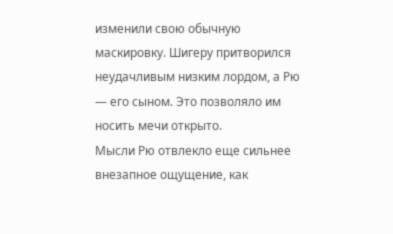изменили свою обычную маскировку. Шигеру притворился неудачливым низким лордом, а Рю — его сыном. Это позволяло им носить мечи открыто.
Мысли Рю отвлекло еще сильнее внезапное ощущение, как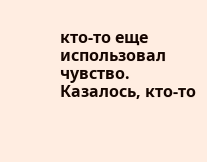кто-то еще использовал чувство. Казалось, кто-то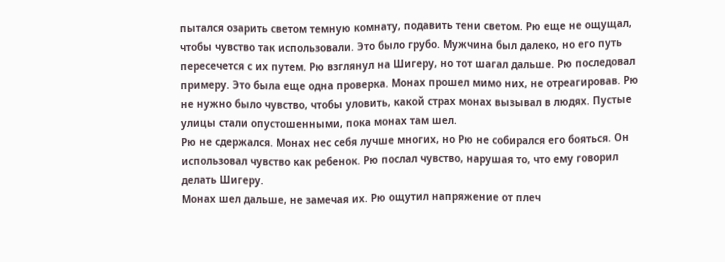пытался озарить светом темную комнату, подавить тени светом. Рю еще не ощущал, чтобы чувство так использовали. Это было грубо. Мужчина был далеко, но его путь пересечется с их путем. Рю взглянул на Шигеру, но тот шагал дальше. Рю последовал примеру. Это была еще одна проверка. Монах прошел мимо них, не отреагировав. Рю не нужно было чувство, чтобы уловить, какой страх монах вызывал в людях. Пустые улицы стали опустошенными, пока монах там шел.
Рю не сдержался. Монах нес себя лучше многих, но Рю не собирался его бояться. Он использовал чувство как ребенок. Рю послал чувство, нарушая то, что ему говорил делать Шигеру.
Монах шел дальше, не замечая их. Рю ощутил напряжение от плеч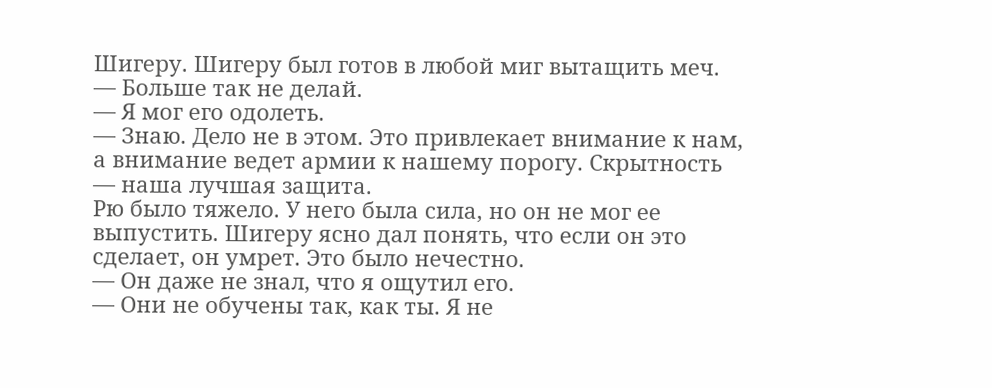Шигеру. Шигеру был готов в любой миг вытащить меч.
— Больше так не делай.
— Я мог его одолеть.
— Знаю. Дело не в этом. Это привлекает внимание к нам, а внимание ведет армии к нашему порогу. Скрытность — наша лучшая защита.
Рю было тяжело. У него была сила, но он не мог ее выпустить. Шигеру ясно дал понять, что если он это сделает, он умрет. Это было нечестно.
— Он даже не знал, что я ощутил его.
— Они не обучены так, как ты. Я не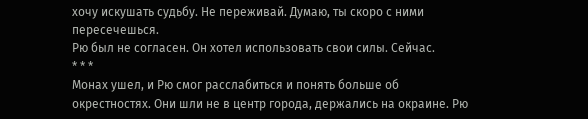хочу искушать судьбу. Не переживай. Думаю, ты скоро с ними пересечешься.
Рю был не согласен. Он хотел использовать свои силы. Сейчас.
* * *
Монах ушел, и Рю смог расслабиться и понять больше об окрестностях. Они шли не в центр города, держались на окраине. Рю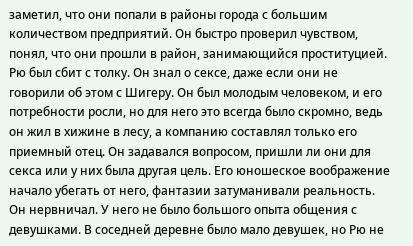заметил, что они попали в районы города с большим количеством предприятий. Он быстро проверил чувством, понял, что они прошли в район, занимающийся проституцией.
Рю был сбит с толку. Он знал о сексе, даже если они не говорили об этом с Шигеру. Он был молодым человеком, и его потребности росли, но для него это всегда было скромно, ведь он жил в хижине в лесу, а компанию составлял только его приемный отец. Он задавался вопросом, пришли ли они для секса или у них была другая цель. Его юношеское воображение начало убегать от него, фантазии затуманивали реальность. Он нервничал. У него не было большого опыта общения с девушками. В соседней деревне было мало девушек, но Рю не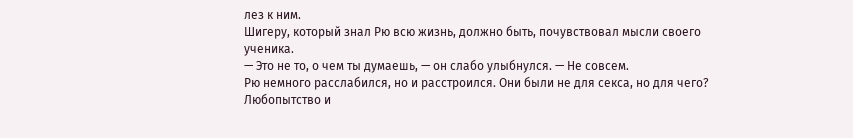лез к ним.
Шигеру, который знал Рю всю жизнь, должно быть, почувствовал мысли своего ученика.
— Это не то, о чем ты думаешь, — он слабо улыбнулся. — Не совсем.
Рю немного расслабился, но и расстроился. Они были не для секса, но для чего? Любопытство и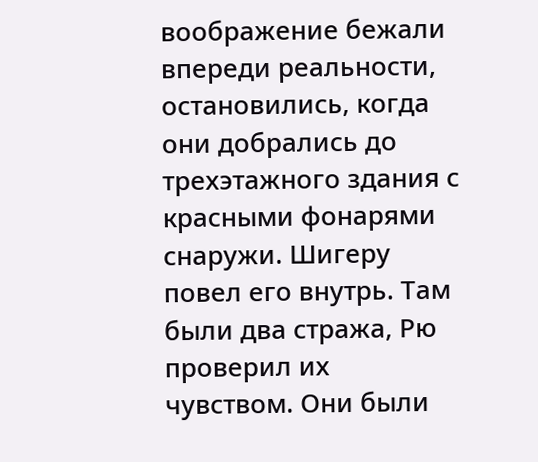воображение бежали впереди реальности, остановились, когда они добрались до трехэтажного здания с красными фонарями снаружи. Шигеру повел его внутрь. Там были два стража, Рю проверил их чувством. Они были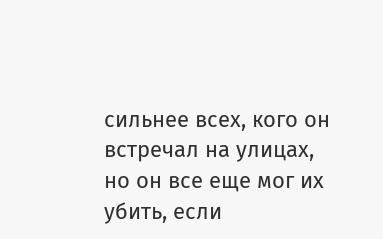сильнее всех, кого он встречал на улицах, но он все еще мог их убить, если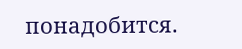понадобится.